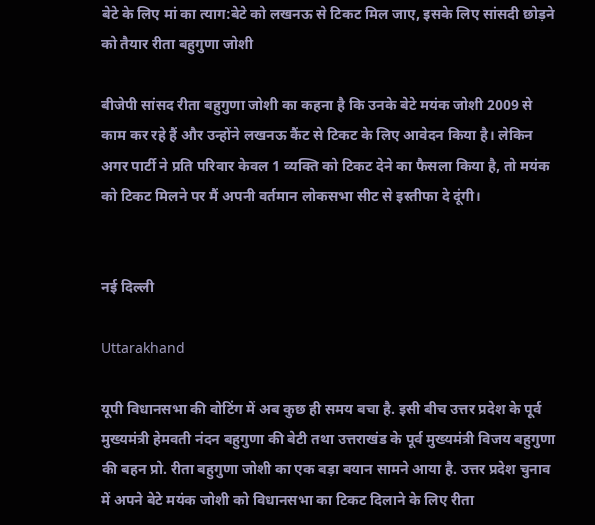बेटे के लिए मां का त्याग:बेटे को लखनऊ से टिकट मिल जाए, इसके लिए सांसदी छोड़ने को तैयार रीता बहुगुणा जोशी

बीजेपी सांसद रीता बहुगुणा जोशी का कहना है कि उनके बेटे मयंक जोशी 2009 से काम कर रहे हैं और उन्होंने लखनऊ कैंट से टिकट के लिए आवेदन किया है। लेकिन अगर पार्टी ने प्रति परिवार केवल 1 व्यक्ति को टिकट देने का फैसला किया है, तो मयंक को टिकट मिलने पर मैं अपनी वर्तमान लोकसभा सीट से इस्तीफा दे दूंगी।


नई दिल्ली

Uttarakhand

यूपी विधानसभा की वोटिंग में अब कुछ ही समय बचा है. इसी बीच उत्तर प्रदेश के पूर्व मुख्यमंत्री हेमवती नंदन बहुगुणा की बेटी तथा उत्तराखंड के पूर्व मुख्यमंत्री विजय बहुगुणा की बहन प्रो. रीता बहुगुणा जोशी का एक बड़ा बयान सामने आया है. उत्तर प्रदेश चुनाव में अपने बेटे मयंक जोशी को विधानसभा का टिकट दिलाने के लिए रीता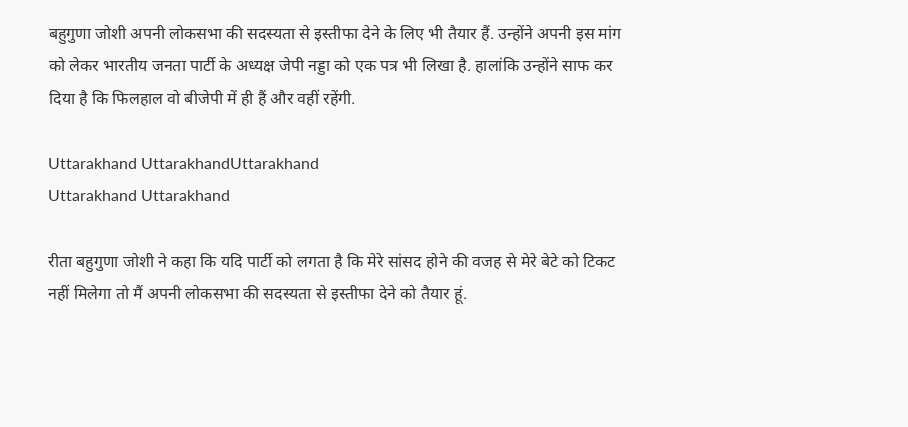बहुगुणा जोशी अपनी लोकसभा की सदस्यता से इस्तीफा देने के लिए भी तैयार हैं. उन्होंने अपनी इस मांग को लेकर भारतीय जनता पार्टी के अध्यक्ष जेपी नड्डा को एक पत्र भी लिखा है. हालांकि उन्होंने साफ कर दिया है कि फिलहाल वो बीजेपी में ही हैं और वहीं रहेंगी.

Uttarakhand UttarakhandUttarakhand
Uttarakhand Uttarakhand

रीता बहुगुणा जोशी ने कहा कि यदि पार्टी को लगता है कि मेरे सांसद होने की वजह से मेरे बेटे को टिकट नहीं मिलेगा तो मैं अपनी लोकसभा की सदस्यता से इस्तीफा देने को तैयार हूं.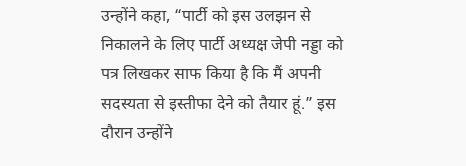उन्होंने कहा, “पार्टी को इस उलझन से निकालने के लिए पार्टी अध्यक्ष जेपी नड्डा को पत्र लिखकर साफ किया है कि मैं अपनी सदस्यता से इस्तीफा देने को तैयार हूं.” इस दौरान उन्होंने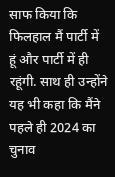साफ किया कि फिलहाल मैं पार्टी में हूं और पार्टी में ही रहूंगी. साथ ही उन्होंने यह भी कहा कि मैंने पहले ही 2024 का चुनाव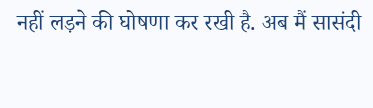नहीं लड़ने की घोषणा कर रखी है. अब मैं सासंदी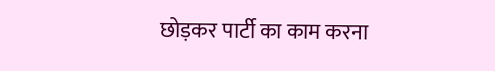छोड़कर पार्टी का काम करना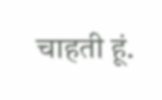चाहती हूं.